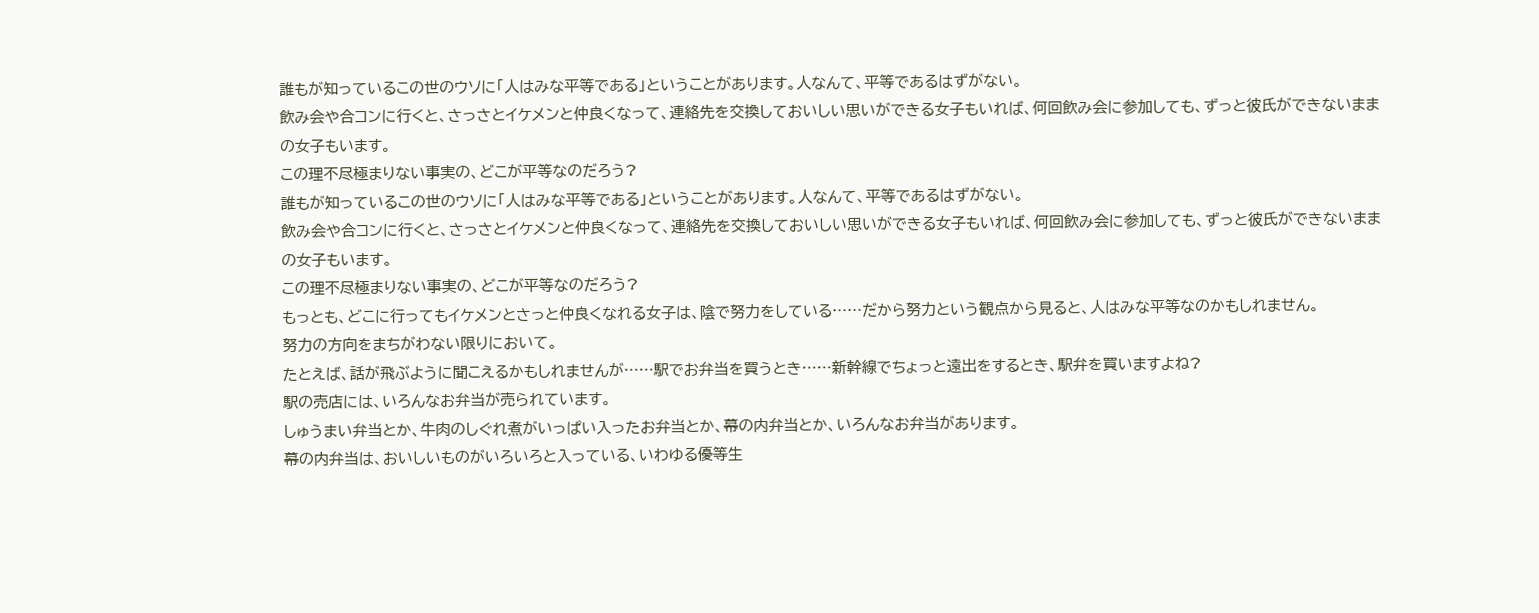誰もが知っているこの世のウソに「人はみな平等である」ということがあります。人なんて、平等であるはずがない。
飲み会や合コンに行くと、さっさとイケメンと仲良くなって、連絡先を交換しておいしい思いができる女子もいれば、何回飲み会に参加しても、ずっと彼氏ができないままの女子もいます。
この理不尽極まりない事実の、どこが平等なのだろう?
誰もが知っているこの世のウソに「人はみな平等である」ということがあります。人なんて、平等であるはずがない。
飲み会や合コンに行くと、さっさとイケメンと仲良くなって、連絡先を交換しておいしい思いができる女子もいれば、何回飲み会に参加しても、ずっと彼氏ができないままの女子もいます。
この理不尽極まりない事実の、どこが平等なのだろう?
もっとも、どこに行ってもイケメンとさっと仲良くなれる女子は、陰で努力をしている……だから努力という観点から見ると、人はみな平等なのかもしれません。
努力の方向をまちがわない限りにおいて。
たとえば、話が飛ぶように聞こえるかもしれませんが……駅でお弁当を買うとき……新幹線でちょっと遠出をするとき、駅弁を買いますよね?
駅の売店には、いろんなお弁当が売られています。
しゅうまい弁当とか、牛肉のしぐれ煮がいっぱい入ったお弁当とか、幕の内弁当とか、いろんなお弁当があります。
幕の内弁当は、おいしいものがいろいろと入っている、いわゆる優等生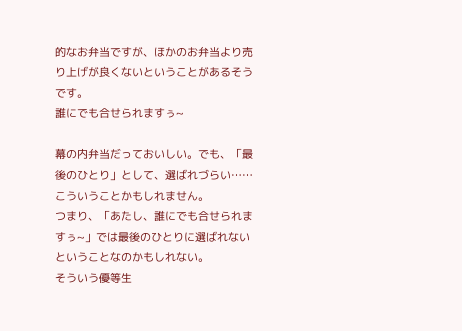的なお弁当ですが、ほかのお弁当より売り上げが良くないということがあるそうです。
誰にでも合せられますぅ~

幕の内弁当だっておいしい。でも、「最後のひとり」として、選ばれづらい……こういうことかもしれません。
つまり、「あたし、誰にでも合せられますぅ~」では最後のひとりに選ばれないということなのかもしれない。
そういう優等生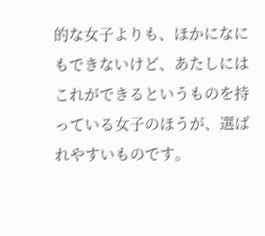的な女子よりも、ほかになにもできないけど、あたしにはこれができるというものを持っている女子のほうが、選ばれやすいものです。